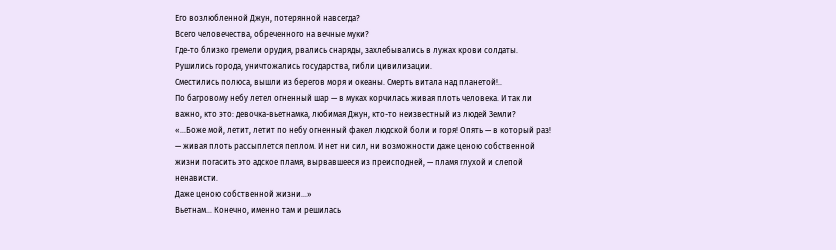Его возлюбленной Джун, потерянной навсегда?
Всего человечества, обреченного на вечные муки?
Где-то близко гремели орудия, рвались снаряды, захлебывались в лужах крови солдаты. Рушились города, уничтожались государства, гибли цивилизации.
Сместились полюса, вышли из берегов моря и океаны. Смерть витала над планетой!..
По багровому небу летел огненный шар — в муках корчилась живая плоть человека. И так ли важно, кто это: девочка-вьетнамка, любимая Джун, кто-то неизвестный из людей Земли?
«…Боже мой, летит, летит по небу огненный факел людской боли и горя! Опять — в который раз! — живая плоть рассыплется пеплом. И нет ни сил, ни возможности даже ценою собственной жизни погасить это адское пламя, вырвавшееся из преисподней, — пламя глухой и слепой ненависти.
Даже ценою собственной жизни…»
Вьетнам… Конечно, именно там и решилась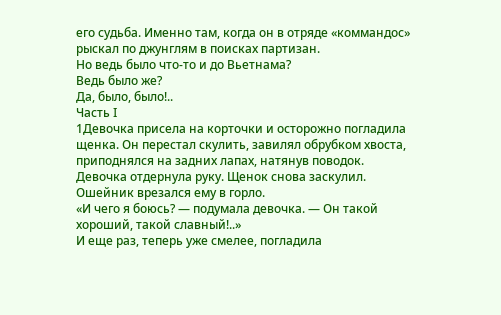его судьба. Именно там, когда он в отряде «коммандос» рыскал по джунглям в поисках партизан.
Но ведь было что-то и до Вьетнама?
Ведь было же?
Да, было, было!..
Часть I
1Девочка присела на корточки и осторожно погладила щенка. Он перестал скулить, завилял обрубком хвоста, приподнялся на задних лапах, натянув поводок. Девочка отдернула руку. Щенок снова заскулил. Ошейник врезался ему в горло.
«И чего я боюсь? — подумала девочка. — Он такой хороший, такой славный!..»
И еще раз, теперь уже смелее, погладила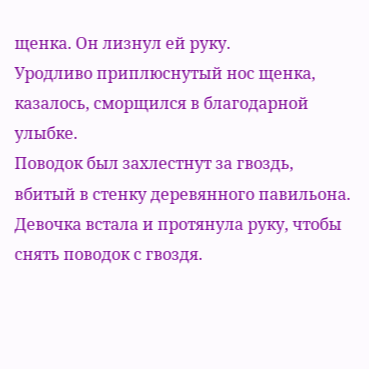щенка. Он лизнул ей руку.
Уродливо приплюснутый нос щенка, казалось, сморщился в благодарной улыбке.
Поводок был захлестнут за гвоздь, вбитый в стенку деревянного павильона.
Девочка встала и протянула руку, чтобы снять поводок с гвоздя.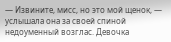— Извините, мисс, но это мой щенок, — услышала она за своей спиной недоуменный возглас. Девочка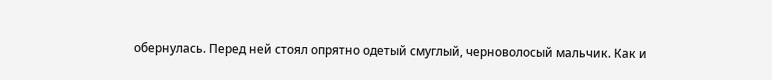обернулась. Перед ней стоял опрятно одетый смуглый, черноволосый мальчик. Как и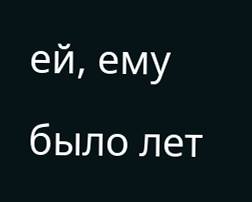ей, ему было лет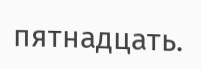пятнадцать.